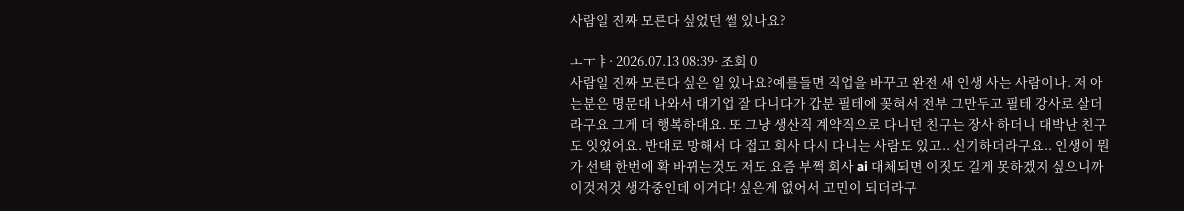사람일 진짜 모른다 싶었던 썰 있나요?

ㅗㅜㅑ· 2026.07.13 08:39· 조회 0
사람일 진짜 모른다 싶은 일 있나요?예를들면 직업을 바꾸고 완전 새 인생 사는 사람이나. 저 아는분은 명문대 나와서 대기업 잘 다니다가 갑분 필테에 꽂혀서 전부 그만두고 필테 강사로 살더라구요 그게 더 행복하대요. 또 그냥 생산직 계약직으로 다니던 친구는 장사 하더니 대박난 친구도 잇었어요. 반대로 망해서 다 접고 회사 다시 다니는 사람도 있고.. 신기하더라구요.. 인생이 뭔가 선택 한번에 확 바뀌는것도 저도 요즘 부쩍 회사 ai 대체되면 이짓도 길게 못하겠지 싶으니까 이것저것 생각중인데 이거다! 싶은게 없어서 고민이 되더라구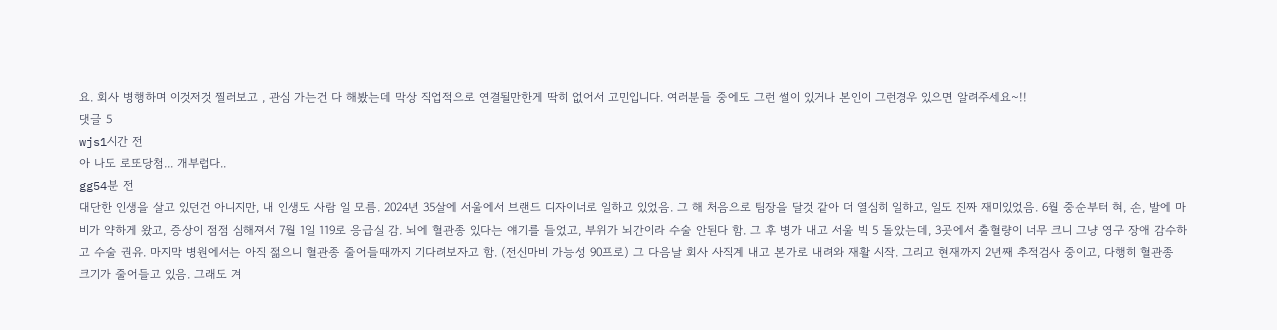요. 회사 병행하며 이것저것 찔러보고 , 관심 가는건 다 해봤는데 막상 직업적으로 연결될만한게 딱히 없어서 고민입니다. 여러분들 중에도 그런 썰이 있거나 본인이 그런경우 있으면 알려주세요~!!
댓글 5
wjs1시간 전
아 나도 로또당첨... 개부럽다..
gg54분 전
대단한 인생을 살고 있던건 아니지만, 내 인생도 사람 일 모름. 2024년 35살에 서울에서 브랜드 디자이너로 일하고 있었음. 그 해 처음으로 팀장을 달것 같아 더 열심히 일하고, 일도 진짜 재미있었음. 6월 중순부터 혀, 손, 발에 마비가 약하게 왔고, 증상이 점점 심해져서 7월 1일 119로 응급실 감. 뇌에 혈관종 있다는 얘기를 들었고, 부위가 뇌간이라 수술 안된다 함. 그 후 병가 내고 서울 빅 5 돌았는데, 3곳에서 출혈량이 너무 크니 그냥 영구 장애 감수하고 수술 권유. 마지막 병원에서는 아직 젊으니 혈관종 줄어들때까지 기다려보자고 함. (전신마비 가능성 90프로) 그 다음날 회사 사직계 내고 본가로 내려와 재활 시작. 그리고 현재까지 2년째 추적검사 중이고, 다행히 혈관종 크기가 줄어들고 있음. 그래도 겨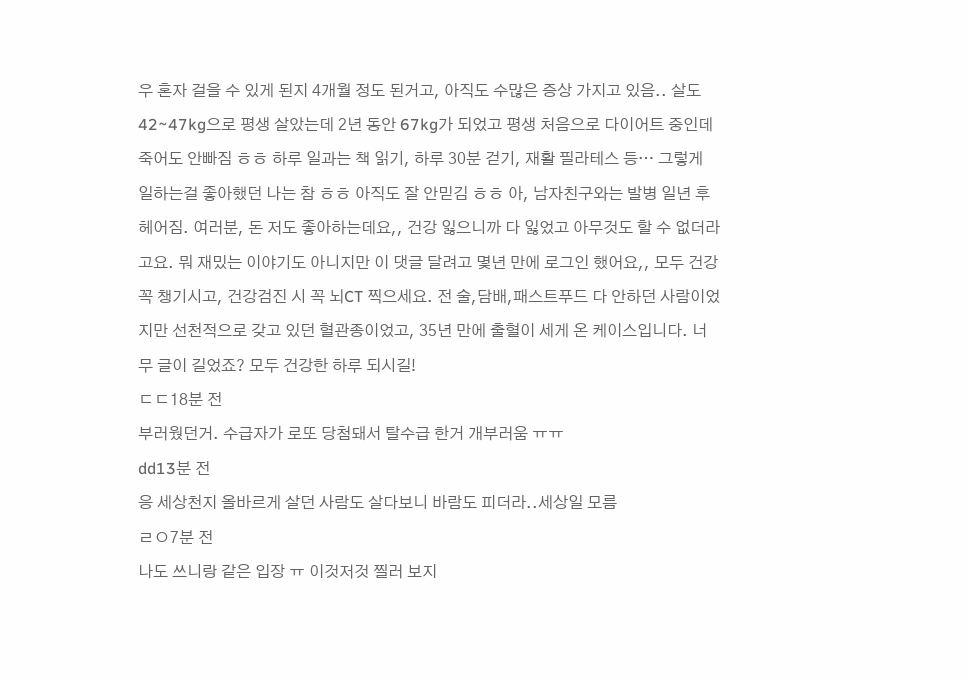우 혼자 걸을 수 있게 된지 4개월 정도 된거고, 아직도 수많은 증상 가지고 있음.. 살도 42~47kg으로 평생 살았는데 2년 동안 67kg가 되었고 평생 처음으로 다이어트 중인데 죽어도 안빠짐 ㅎㅎ 하루 일과는 책 읽기, 하루 30분 걷기, 재활 필라테스 등… 그렇게 일하는걸 좋아했던 나는 참 ㅎㅎ 아직도 잘 안믿김 ㅎㅎ 아, 남자친구와는 발병 일년 후 헤어짐. 여러분, 돈 저도 좋아하는데요,, 건강 잃으니까 다 잃었고 아무것도 할 수 없더라고요. 뭐 재밌는 이야기도 아니지만 이 댓글 달려고 몇년 만에 로그인 했어요,, 모두 건강 꼭 챙기시고, 건강검진 시 꼭 뇌CT 찍으세요. 전 술,담배,패스트푸드 다 안하던 사람이었지만 선천적으로 갖고 있던 혈관종이었고, 35년 만에 출혈이 세게 온 케이스입니다. 너무 글이 길었죠? 모두 건강한 하루 되시길!
ㄷㄷ18분 전
부러웠던거. 수급자가 로또 당첨돼서 탈수급 한거 개부러움 ㅠㅠ
dd13분 전
응 세상천지 올바르게 살던 사람도 살다보니 바람도 피더라..세상일 모름
ㄹㅇ7분 전
나도 쓰니랑 같은 입장 ㅠ 이것저것 찔러 보지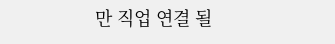만 직업 연결 될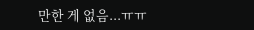만한 게 없음...ㅠㅠ